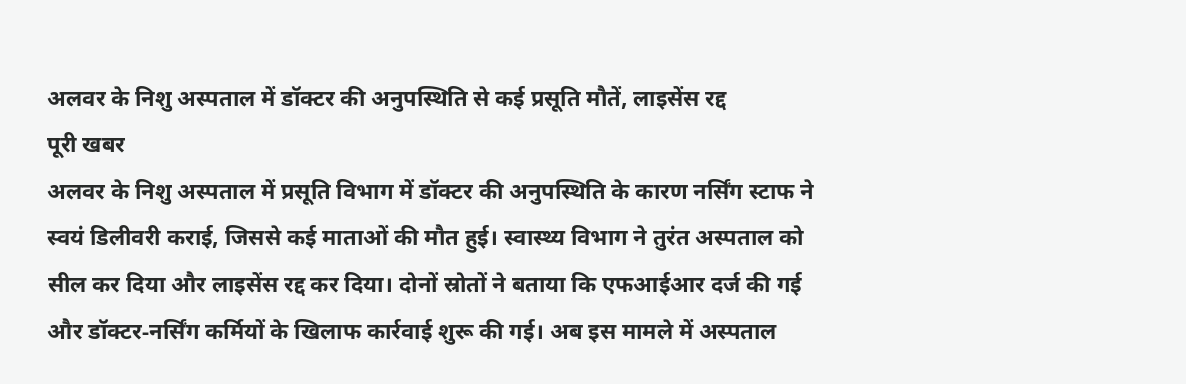अलवर के निशु अस्पताल में डॉक्टर की अनुपस्थिति से कई प्रसूति मौतें, लाइसेंस रद्द
पूरी खबर
अलवर के निशु अस्पताल में प्रसूति विभाग में डॉक्टर की अनुपस्थिति के कारण नर्सिंग स्टाफ ने स्वयं डिलीवरी कराई, जिससे कई माताओं की मौत हुई। स्वास्थ्य विभाग ने तुरंत अस्पताल को सील कर दिया और लाइसेंस रद्द कर दिया। दोनों स्रोतों ने बताया कि एफआईआर दर्ज की गई और डॉक्टर‑नर्सिंग कर्मियों के खिलाफ कार्रवाई शुरू की गई। अब इस मामले में अस्पताल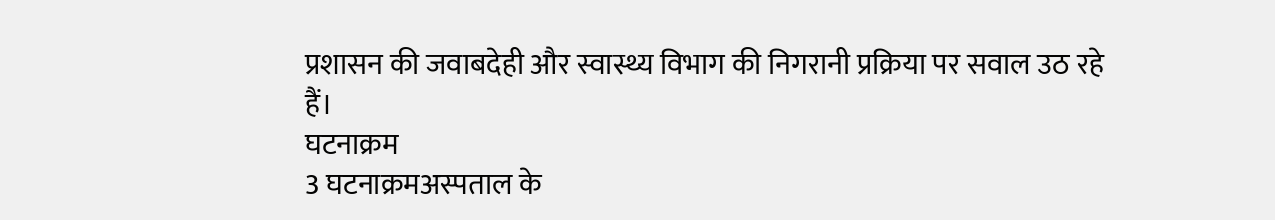प्रशासन की जवाबदेही और स्वास्थ्य विभाग की निगरानी प्रक्रिया पर सवाल उठ रहे हैं।
घटनाक्रम
3 घटनाक्रमअस्पताल के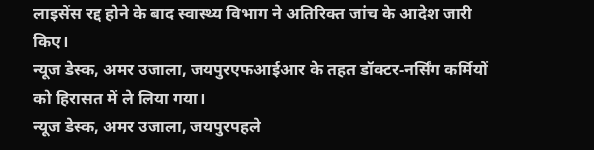लाइसेंस रद्द होने के बाद स्वास्थ्य विभाग ने अतिरिक्त जांच के आदेश जारी किए।
न्यूज डेस्क, अमर उजाला, जयपुरएफआईआर के तहत डॉक्टर‑नर्सिंग कर्मियों को हिरासत में ले लिया गया।
न्यूज डेस्क, अमर उजाला, जयपुरपहले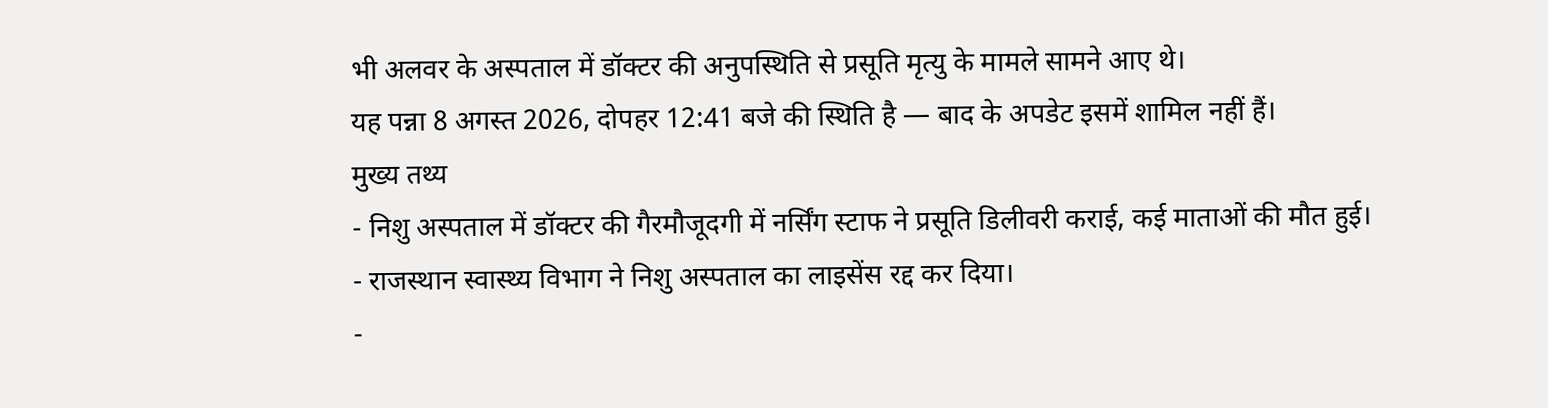भी अलवर के अस्पताल में डॉक्टर की अनुपस्थिति से प्रसूति मृत्यु के मामले सामने आए थे।
यह पन्ना 8 अगस्त 2026, दोपहर 12:41 बजे की स्थिति है — बाद के अपडेट इसमें शामिल नहीं हैं।
मुख्य तथ्य
- निशु अस्पताल में डॉक्टर की गैरमौजूदगी में नर्सिंग स्टाफ ने प्रसूति डिलीवरी कराई, कई माताओं की मौत हुई।
- राजस्थान स्वास्थ्य विभाग ने निशु अस्पताल का लाइसेंस रद्द कर दिया।
-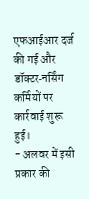एफआईआर दर्ज की गई और डॉक्टर‑नर्सिंग कर्मियों पर कार्रवाई शुरू हुई।
- अलवर में इसी प्रकार की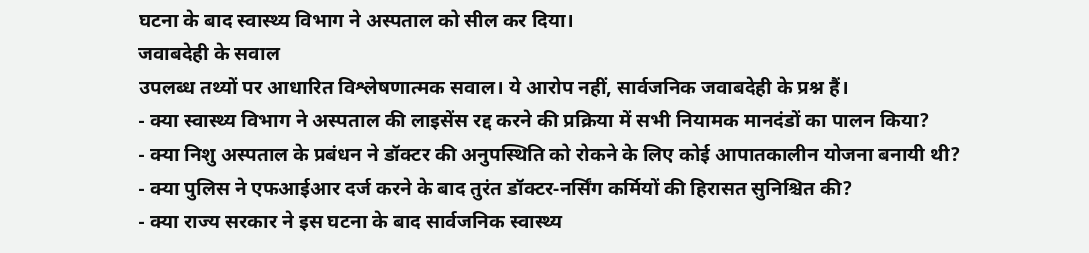घटना के बाद स्वास्थ्य विभाग ने अस्पताल को सील कर दिया।
जवाबदेही के सवाल
उपलब्ध तथ्यों पर आधारित विश्लेषणात्मक सवाल। ये आरोप नहीं, सार्वजनिक जवाबदेही के प्रश्न हैं।
- क्या स्वास्थ्य विभाग ने अस्पताल की लाइसेंस रद्द करने की प्रक्रिया में सभी नियामक मानदंडों का पालन किया?
- क्या निशु अस्पताल के प्रबंधन ने डॉक्टर की अनुपस्थिति को रोकने के लिए कोई आपातकालीन योजना बनायी थी?
- क्या पुलिस ने एफआईआर दर्ज करने के बाद तुरंत डॉक्टर‑नर्सिंग कर्मियों की हिरासत सुनिश्चित की?
- क्या राज्य सरकार ने इस घटना के बाद सार्वजनिक स्वास्थ्य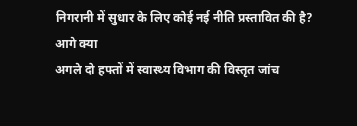निगरानी में सुधार के लिए कोई नई नीति प्रस्तावित की है?
आगे क्या
अगले दो हफ्तों में स्वास्थ्य विभाग की विस्तृत जांच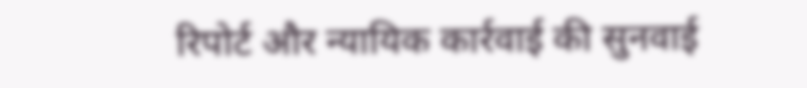रिपोर्ट और न्यायिक कार्रवाई की सुनवाई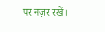पर नज़र रखें।